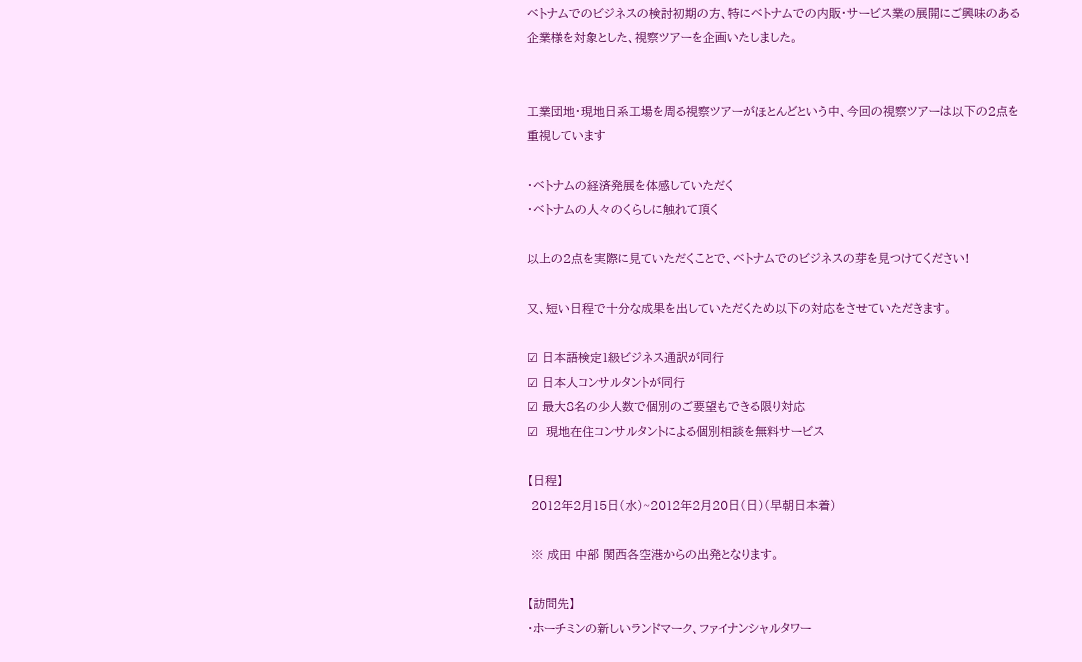ベトナムでのビジネスの検討初期の方、特にベトナムでの内販・サービス業の展開にご興味のある企業様を対象とした、視察ツアーを企画いたしました。


工業団地・現地日系工場を周る視察ツアーがほとんどという中、今回の視察ツアーは以下の2点を重視しています

・ベトナムの経済発展を体感していただく
・ベトナムの人々のくらしに触れて頂く

以上の2点を実際に見ていただくことで、ベトナムでのビジネスの芽を見つけてください!

又、短い日程で十分な成果を出していただくため以下の対応をさせていただきます。

☑ 日本語検定1級ビジネス通訳が同行
☑ 日本人コンサルタントが同行
☑ 最大8名の少人数で個別のご要望もできる限り対応
☑  現地在住コンサルタントによる個別相談を無料サービス

【日程】
 2012年2月15日(水)~2012年2月20日(日)(早朝日本着)

 ※ 成田 中部 関西各空港からの出発となります。

【訪問先】
・ホーチミンの新しいランドマーク、ファイナンシャルタワー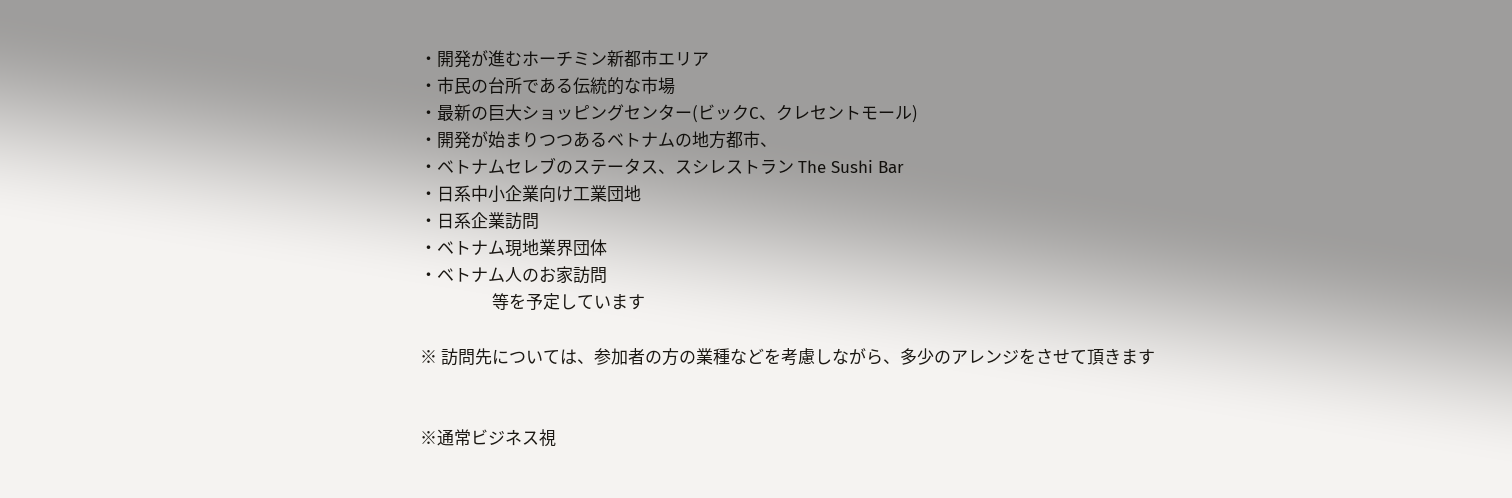・開発が進むホーチミン新都市エリア
・市民の台所である伝統的な市場
・最新の巨大ショッピングセンター(ビックC、クレセントモール)
・開発が始まりつつあるベトナムの地方都市、
・ベトナムセレブのステータス、スシレストラン The Sushi Bar
・日系中小企業向け工業団地
・日系企業訪問
・ベトナム現地業界団体
・ベトナム人のお家訪問
                  等を予定しています

※ 訪問先については、参加者の方の業種などを考慮しながら、多少のアレンジをさせて頂きます


※通常ビジネス視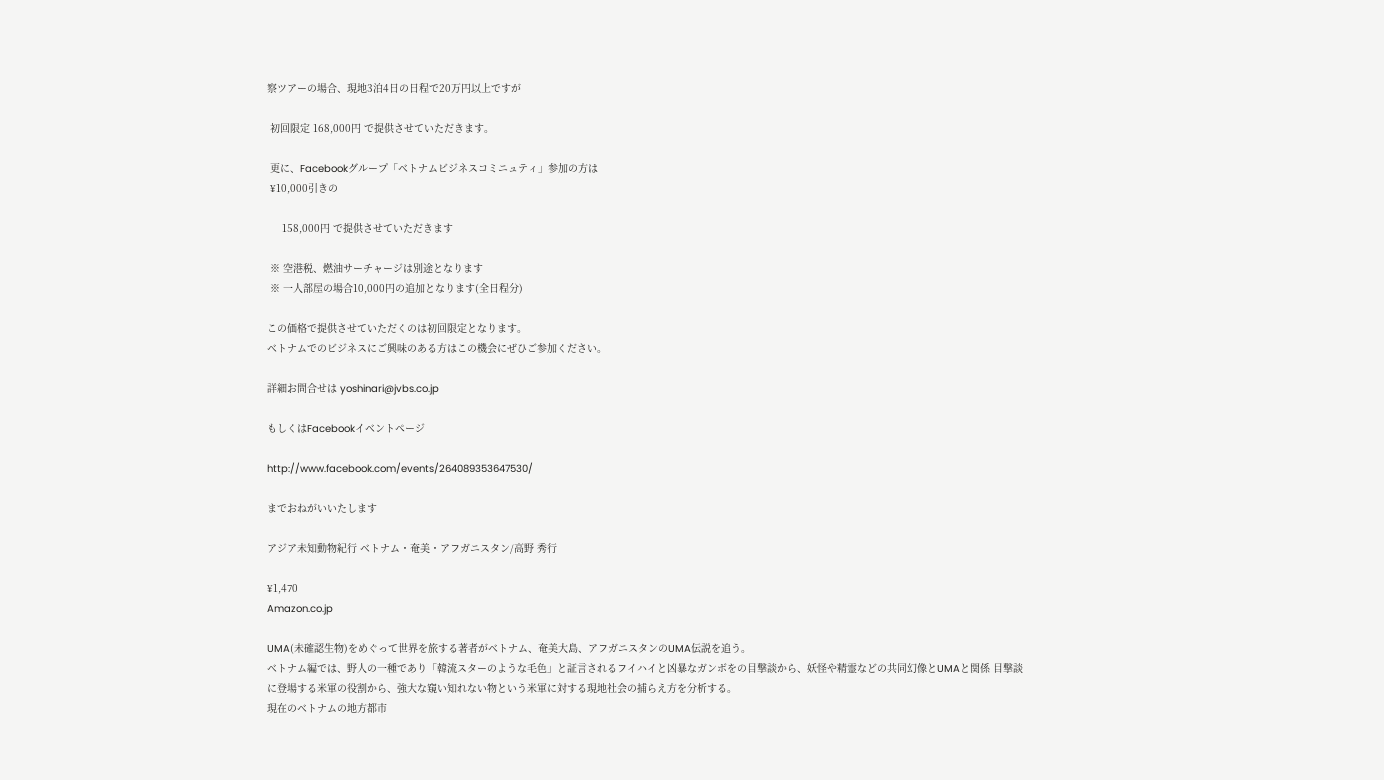察ツアーの場合、現地3泊4日の日程で20万円以上ですが

 初回限定 168,000円 で提供させていただきます。

 更に、Facebookグループ「ベトナムビジネスコミニュティ」参加の方は
 ¥10,000引きの

     158,000円 で提供させていただきます

 ※ 空港税、燃油サーチャージは別途となります
 ※ 一人部屋の場合10,000円の追加となります(全日程分)

この価格で提供させていただくのは初回限定となります。
ベトナムでのビジネスにご興味のある方はこの機会にぜひご参加ください。

詳細お問合せは yoshinari@jvbs.co.jp

もしくはFacebookイベントページ

http://www.facebook.com/events/264089353647530/

までおねがいいたします

アジア未知動物紀行 ベトナム・奄美・アフガニスタン/高野 秀行

¥1,470
Amazon.co.jp

UMA(未確認生物)をめぐって世界を旅する著者がベトナム、奄美大島、アフガニスタンのUMA伝説を追う。
ベトナム編では、野人の一種であり「韓流スターのような毛色」と証言されるフイハイと凶暴なガンボをの目撃談から、妖怪や精霊などの共同幻像とUMAと関係 目撃談に登場する米軍の役割から、強大な窺い知れない物という米軍に対する現地社会の捕らえ方を分析する。
現在のベトナムの地方都市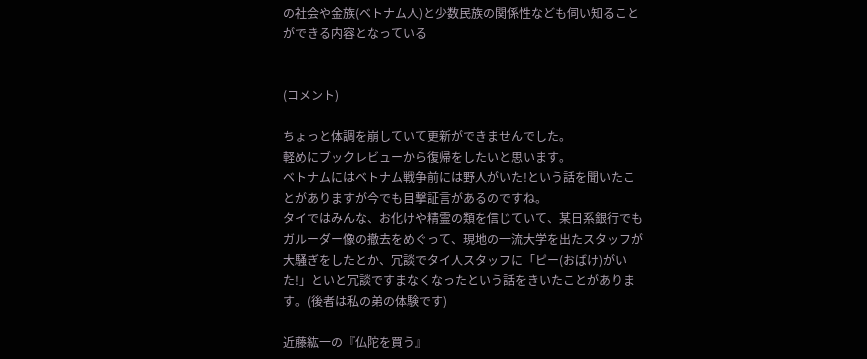の社会や金族(ベトナム人)と少数民族の関係性なども伺い知ることができる内容となっている


(コメント)

ちょっと体調を崩していて更新ができませんでした。
軽めにブックレビューから復帰をしたいと思います。
ベトナムにはベトナム戦争前には野人がいた!という話を聞いたことがありますが今でも目撃証言があるのですね。
タイではみんな、お化けや精霊の類を信じていて、某日系銀行でもガルーダー像の撤去をめぐって、現地の一流大学を出たスタッフが大騒ぎをしたとか、冗談でタイ人スタッフに「ピー(おばけ)がいた!」といと冗談ですまなくなったという話をきいたことがあります。(後者は私の弟の体験です)

近藤紘一の『仏陀を買う』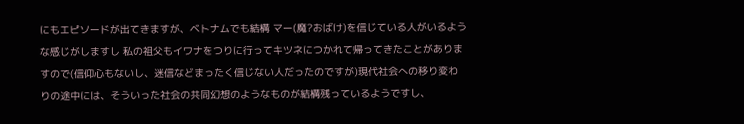にもエピソードが出てきますが、ベトナムでも結構 マー(魔?おばけ)を信じている人がいるような感じがしますし 私の祖父もイワナをつりに行ってキツネにつかれて帰ってきたことがありますので(信仰心もないし、迷信などまったく信じない人だったのですが)現代社会への移り変わりの途中には、そういった社会の共同幻想のようなものが結構残っているようですし、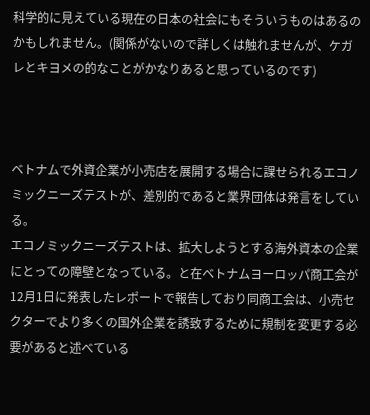科学的に見えている現在の日本の社会にもそういうものはあるのかもしれません。(関係がないので詳しくは触れませんが、ケガレとキヨメの的なことがかなりあると思っているのです)



ベトナムで外資企業が小売店を展開する場合に課せられるエコノミックニーズテストが、差別的であると業界団体は発言をしている。
エコノミックニーズテストは、拡大しようとする海外資本の企業にとっての障壁となっている。と在ベトナムヨーロッパ商工会が12月1日に発表したレポートで報告しており同商工会は、小売セクターでより多くの国外企業を誘致するために規制を変更する必要があると述べている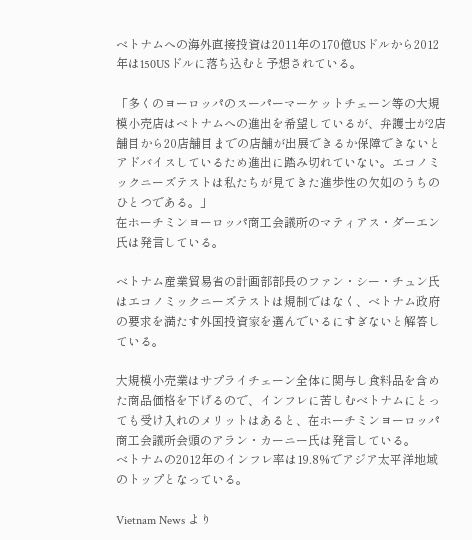ベトナムへの海外直接投資は2011年の170億USドルから2012年は150USドルに落ち込むと予想されている。

「多くのヨーロッパのスーパーマーケットチェーン等の大規模小売店はベトナムへの進出を希望しているが、弁護士が2店舗目から20店舗目までの店舗が出展できるか保障できないとアドバイスしているため進出に踏み切れていない。エコノミックニーズテストは私たちが見てきた進歩性の欠如のうちのひとつである。」
在ホーチミンヨーロッパ商工会議所のマティアス・ダーエン氏は発言している。

ベトナム産業貿易省の計画部部長のファン・シー・チュン氏はエコノミックニーズテストは規制ではなく、ベトナム政府の要求を満たす外国投資家を選んでいるにすぎないと解答している。

大規模小売業はサプライチェーン全体に関与し食料品を含めた商品価格を下げるので、インフレに苦しむベトナムにとっても受け入れのメリットはあると、在ホーチミンヨーロッパ商工会議所会頭のアラン・カーニー氏は発言している。
ベトナムの2012年のインフレ率は19.8%でアジア太平洋地域のトップとなっている。

Vietnam News より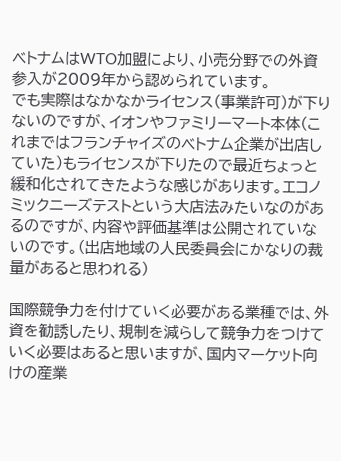ベトナムはWTO加盟により、小売分野での外資参入が2009年から認められています。
でも実際はなかなかライセンス(事業許可)が下りないのですが、イオンやファミリーマート本体(これまではフランチャイズのベトナム企業が出店していた)もライセンスが下りたので最近ちょっと緩和化されてきたような感じがあります。エコノミックニーズテストという大店法みたいなのがあるのですが、内容や評価基準は公開されていないのです。(出店地域の人民委員会にかなりの裁量があると思われる)

国際競争力を付けていく必要がある業種では、外資を勧誘したり、規制を減らして競争力をつけていく必要はあると思いますが、国内マーケット向けの産業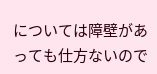については障壁があっても仕方ないので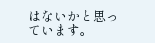はないかと思っています。